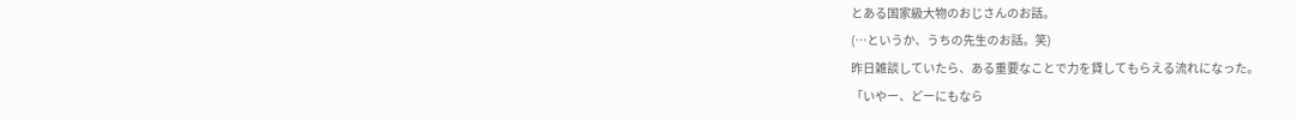とある国家級大物のおじさんのお話。
(…というか、うちの先生のお話。笑)
昨日雑談していたら、ある重要なことで力を貸してもらえる流れになった。
「いやー、どーにもなら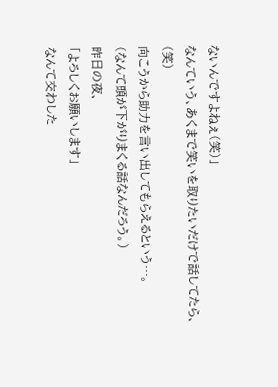ないんですよねぇ(笑)」
なんていう、あくまで笑いを取りたいだけで話してたら、(笑)
向こうから助力を言い出してもらえるという…。
(なんて頭が下がりまくる話なんだろう。)
昨日の夜、
「よろしくお願いします」
なんて交わした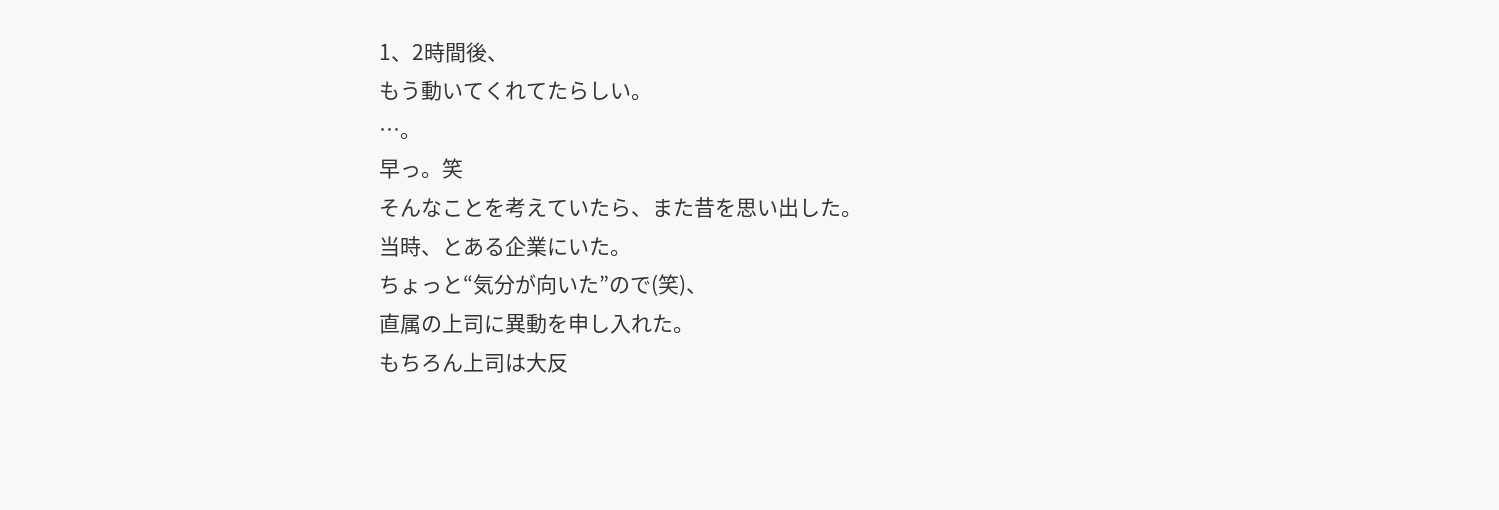1、2時間後、
もう動いてくれてたらしい。
…。
早っ。笑
そんなことを考えていたら、また昔を思い出した。
当時、とある企業にいた。
ちょっと“気分が向いた”ので(笑)、
直属の上司に異動を申し入れた。
もちろん上司は大反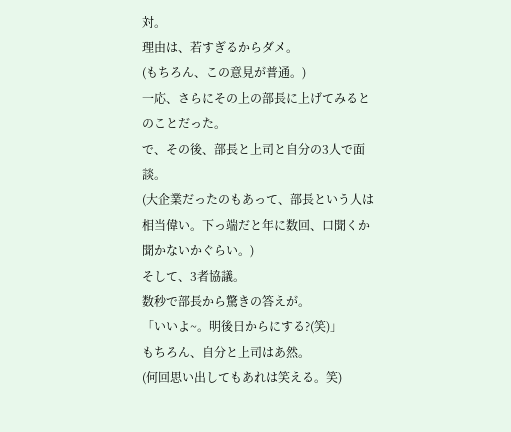対。
理由は、若すぎるからダメ。
(もちろん、この意見が普通。)
一応、さらにその上の部長に上げてみるとのことだった。
で、その後、部長と上司と自分の3人で面談。
(大企業だったのもあって、部長という人は相当偉い。下っ端だと年に数回、口聞くか聞かないかぐらい。)
そして、3者協議。
数秒で部長から驚きの答えが。
「いいよ~。明後日からにする?(笑)」
もちろん、自分と上司はあ然。
(何回思い出してもあれは笑える。笑)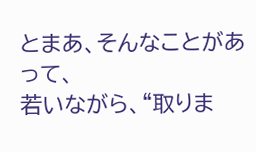とまあ、そんなことがあって、
若いながら、“取りま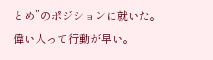とめ”のポジションに就いた。
偉い人って行動が早い。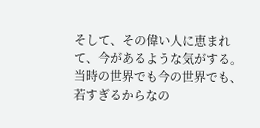そして、その偉い人に恵まれて、今があるような気がする。
当時の世界でも今の世界でも、若すぎるからなの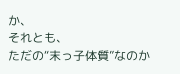か、
それとも、
ただの“末っ子体質”なのか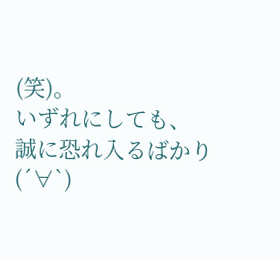(笑)。
いずれにしても、
誠に恐れ入るばかり(´∀`)